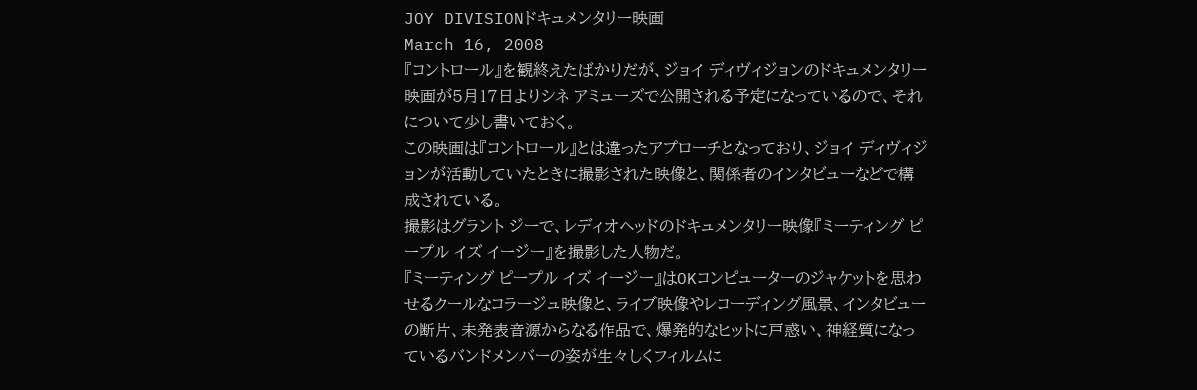JOY DIVISIONドキュメンタリー映画
March 16, 2008
『コントロール』を観終えたばかりだが、ジョイ ディヴィジョンのドキュメンタリー映画が5月17日よりシネ アミューズで公開される予定になっているので、それについて少し書いておく。
この映画は『コントロール』とは違ったアプローチとなっており、ジョイ ディヴィジョンが活動していたときに撮影された映像と、関係者のインタビューなどで構成されている。
撮影はグラント ジーで、レディオヘッドのドキュメンタリー映像『ミーティング ピープル イズ イージー』を撮影した人物だ。
『ミーティング ピープル イズ イージー』はOKコンピューターのジャケットを思わせるクールなコラージュ映像と、ライブ映像やレコーディング風景、インタビューの断片、未発表音源からなる作品で、爆発的なヒットに戸惑い、神経質になっているバンドメンバーの姿が生々しくフィルムに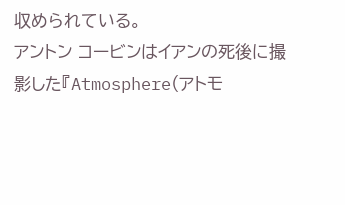収められている。
アントン コービンはイアンの死後に撮影した『Atmosphere(アトモ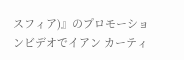スフィア)』のプロモーションビデオでイアン カーティ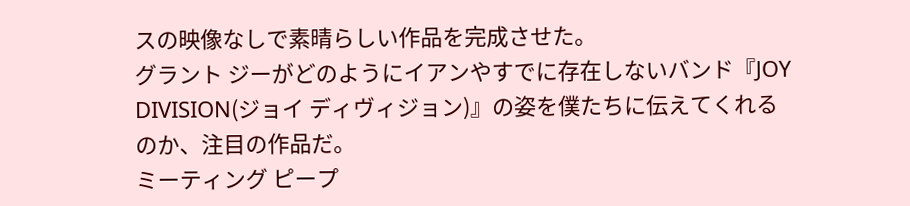スの映像なしで素晴らしい作品を完成させた。
グラント ジーがどのようにイアンやすでに存在しないバンド『JOY DIVISION(ジョイ ディヴィジョン)』の姿を僕たちに伝えてくれるのか、注目の作品だ。
ミーティング ピープ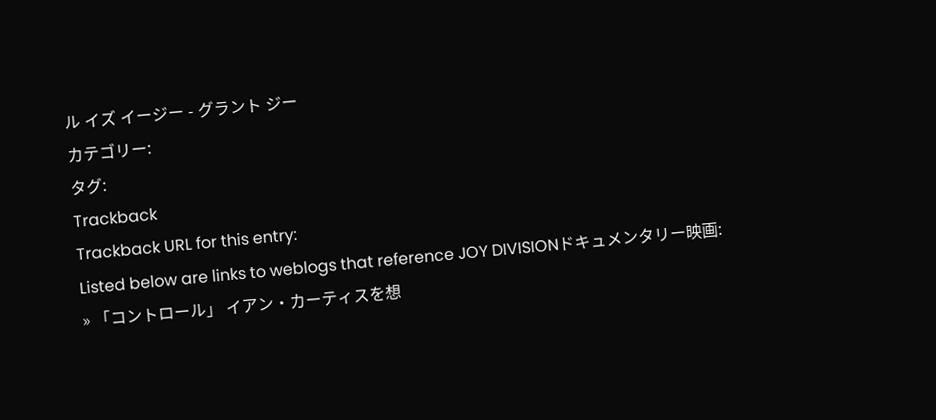ル イズ イージー - グラント ジー
カテゴリー:
タグ:
Trackback
Trackback URL for this entry:
Listed below are links to weblogs that reference JOY DIVISIONドキュメンタリー映画:
» 「コントロール」 イアン・カーティスを想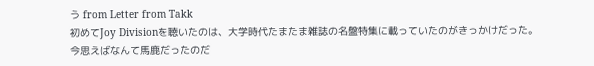う from Letter from Takk
初めてJoy Divisionを聴いたのは、大学時代たまたま雑誌の名盤特集に載っていたのがきっかけだった。今思えばなんて馬鹿だったのだ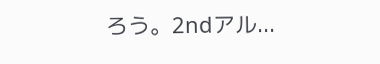ろう。2ndアル...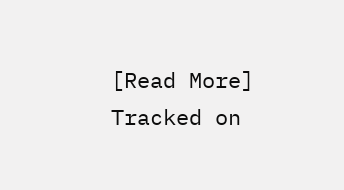[Read More]
Tracked on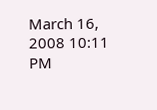March 16, 2008 10:11 PM